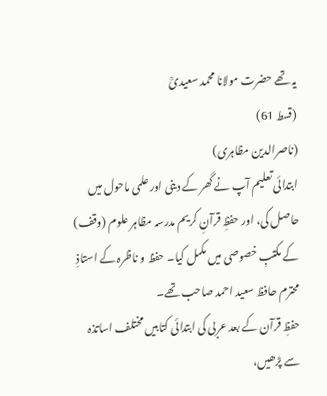یہ تھے حضرت مولانا محمد سعیدیؒ
(قسط 61)
(ناصرالدین مظاہری)
ابتدائی تعلیم آپ نے گھر کے دینی اور علمی ماحول میں حاصل کی، اور حفظِ قرآنِ کریم مدرسہ مظاہر علوم (وقف) کے مکتبِ خصوصی میں مکمل کیا۔ حفظ و ناظرہ کے استاذِ محترم حافظ سعید احمد صاحب تھے۔
حفظِ قرآن کے بعد عربی کی ابتدائی کتابیں مختلف اساتذہ سے پڑھیں،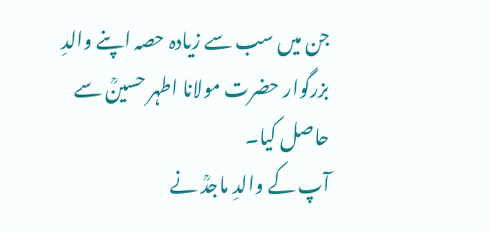جن میں سب سے زیادہ حصہ اپنے والدِ بزرگوار حضرت مولانا اطہر حسینؒ سے حاصل کیا۔
آپ کے والدِ ماجدؒ نے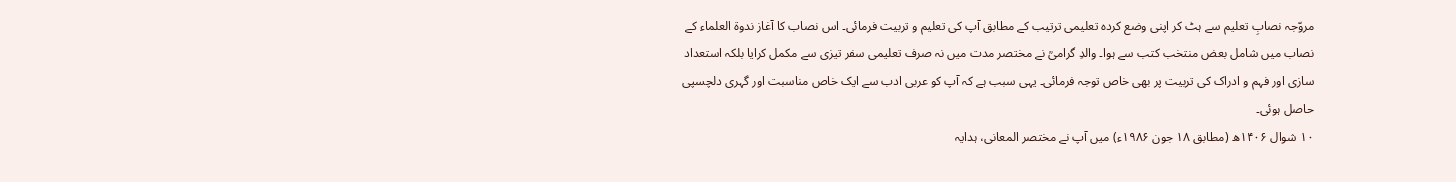مروّجہ نصابِ تعلیم سے ہٹ کر اپنی وضع کردہ تعلیمی ترتیب کے مطابق آپ کی تعلیم و تربیت فرمائی۔ اس نصاب کا آغاز ندوۃ العلماء کے نصاب میں شامل بعض منتخب کتب سے ہوا۔ والدِ گرامیؒ نے مختصر مدت میں نہ صرف تعلیمی سفر تیزی سے مکمل کرایا بلکہ استعداد سازی اور فہم و ادراک کی تربیت پر بھی خاص توجہ فرمائی۔ یہی سبب ہے کہ آپ کو عربی ادب سے ایک خاص مناسبت اور گہری دلچسپی حاصل ہوئی۔
۱۰ شوال ۱۴۰۶ھ (مطابق ۱۸ جون ۱۹۸۶ء) میں آپ نے مختصر المعانی، ہدایہ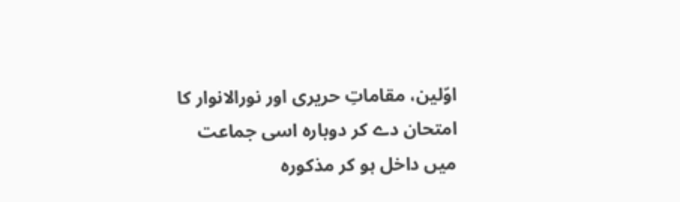اوّلین، مقاماتِ حریری اور نورالانوار کا امتحان دے کر دوبارہ اسی جماعت میں داخل ہو کر مذکورہ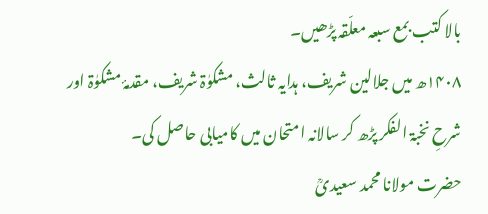بالا کتب بمع سبعہ معلّقہ پڑھیں۔
۱۴۰۸ھ میں جلالین شریف، ہدایہ ثالث، مشکوٰۃ شریف، مقدمۂ مشکوٰۃ اور شرحِ نخبۃ الفکر پڑھ کر سالانہ امتحان میں کامیابی حاصل کی۔
حضرت مولانا محمد سعیدیؒ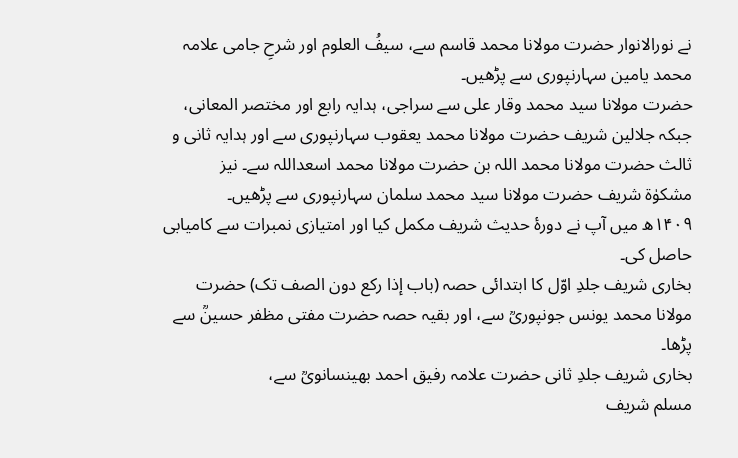نے نورالانوار حضرت مولانا محمد قاسم سے، سیفُ العلوم اور شرحِ جامی علامہ محمد یامین سہارنپوری سے پڑھیں۔
حضرت مولانا سید محمد وقار علی سے سراجی، ہدایہ رابع اور مختصر المعانی،
جبکہ جلالین شریف حضرت مولانا محمد یعقوب سہارنپوری سے اور ہدایہ ثانی و ثالث حضرت مولانا محمد اللہ بن حضرت مولانا محمد اسعداللہ سے۔ نیز
مشکوٰۃ شریف حضرت مولانا سید محمد سلمان سہارنپوری سے پڑھیں۔
۱۴۰۹ھ میں آپ نے دورۂ حدیث شریف مکمل کیا اور امتیازی نمبرات سے کامیابی حاصل کی۔
بخاری شریف جلدِ اوّل کا ابتدائی حصہ (باب إذا رکع دون الصف تک) حضرت مولانا محمد یونس جونپوریؒ سے، اور بقیہ حصہ حضرت مفتی مظفر حسینؒ سے پڑھا۔
بخاری شریف جلدِ ثانی حضرت علامہ رفیق احمد بھینسانویؒ سے،
مسلم شریف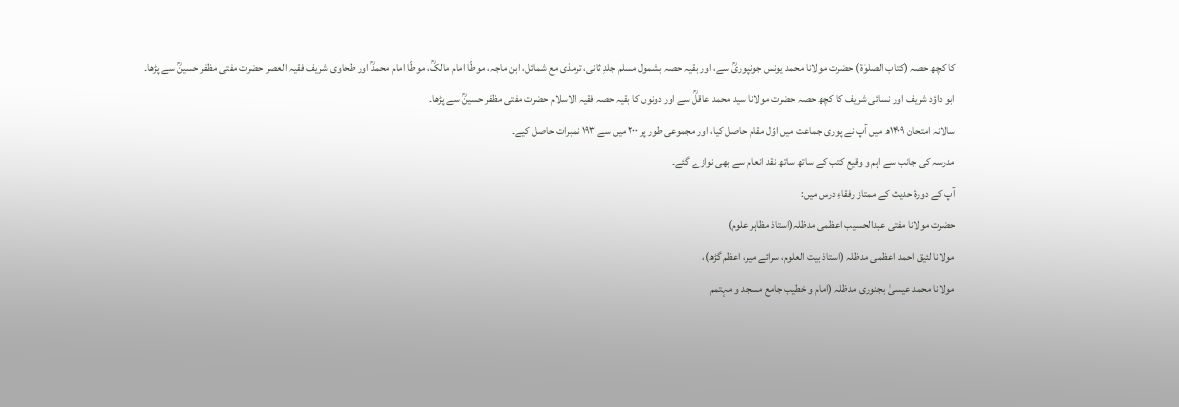کا کچھ حصہ (کتاب الصلوٰۃ) حضرت مولانا محمد یونس جونپوریؒ سے، اور بقیہ حصہ بشمول مسلم جلدِ ثانی، ترمذی مع شمائل، ابن ماجہ، موطّا امام مالکؒ، موطّا امام محمدؒ اور طحاوی شریف فقیہ العصر حضرت مفتی مظفر حسینؒ سے پڑھا۔
ابو داؤد شریف اور نسائی شریف کا کچھ حصہ حضرت مولانا سید محمد عاقلؒ سے اور دونوں کا بقیہ حصہ فقیہ الاسلام حضرت مفتی مظفر حسینؒ سے پڑھا۔
سالانہ امتحان ۱۴۰۹ھ میں آپ نے پوری جماعت میں اوّل مقام حاصل کیا، اور مجموعی طور پر ۲۰۰ میں سے ۱۹۳ نمبرات حاصل کیے۔
مدرسہ کی جانب سے اہم و وقیع کتب کے ساتھ ساتھ نقد انعام سے بھی نوازے گئے۔
آپ کے دورۂ حدیث کے ممتاز رفقاءِ درس میں:
حضرت مولانا مفتی عبدالحسیب اعظمی مدظلہ(استاذ مظاہر علوم)
مولانا لئیق احمد اعظمی مدظلہ (استاذ بیت العلوم، سرائے میر، اعظم گڑھ)،
مولانا محمد عیسیٰ بجنوری مدظلہ (امام و خطیب جامع مسجد و مہتمم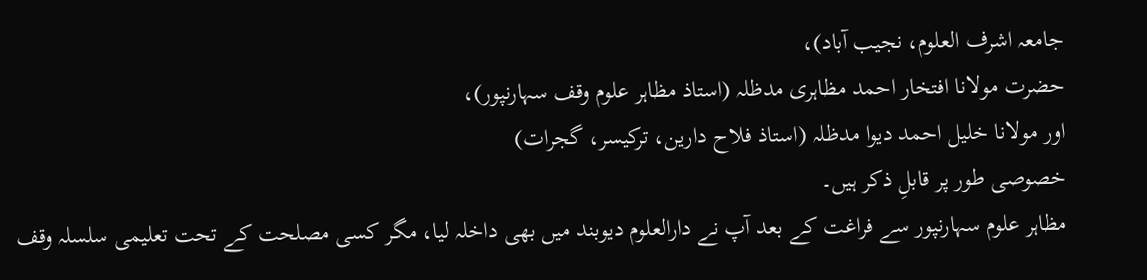جامعہ اشرف العلوم، نجیب آباد)،
حضرت مولانا افتخار احمد مظاہری مدظلہ (استاذ مظاہر علوم وقف سہارنپور)،
اور مولانا خلیل احمد دیوا مدظلہ (استاذ فلاح دارین، ترکیسر، گجرات)
خصوصی طور پر قابلِ ذکر ہیں۔
مظاہر علوم سہارنپور سے فراغت کے بعد آپ نے دارالعلوم دیوبند میں بھی داخلہ لیا، مگر کسی مصلحت کے تحت تعلیمی سلسلہ وقف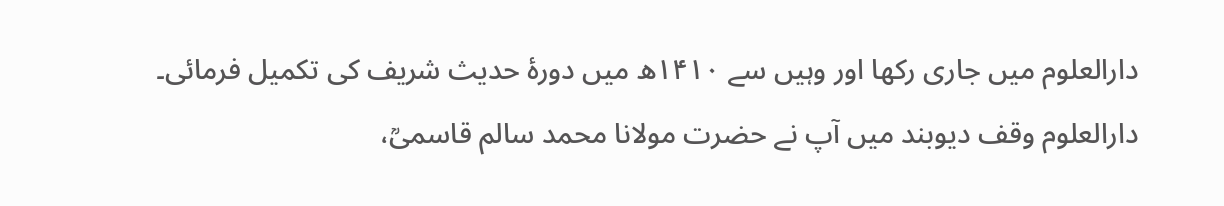دارالعلوم میں جاری رکھا اور وہیں سے ۱۴۱۰ھ میں دورۂ حدیث شریف کی تکمیل فرمائی۔
دارالعلوم وقف دیوبند میں آپ نے حضرت مولانا محمد سالم قاسمیؒ،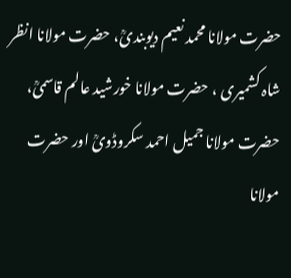حضرت مولانا محمد نعیم دیوبندیؒ، حضرت مولانا انظر شاہ کشمیری ، حضرت مولانا خورشید عالم قاسمیؒ، حضرت مولانا جمیل احمد سکروڈویؒ اور حضرت مولانا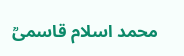محمد اسلام قاسمیؒ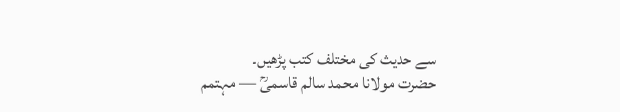سے حدیث کی مختلف کتب پڑھیں۔
حضرت مولانا محمد سالم قاسمیؒ — مہتمم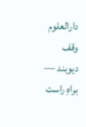دارالعلوم وقف دیوبند — براہِ راست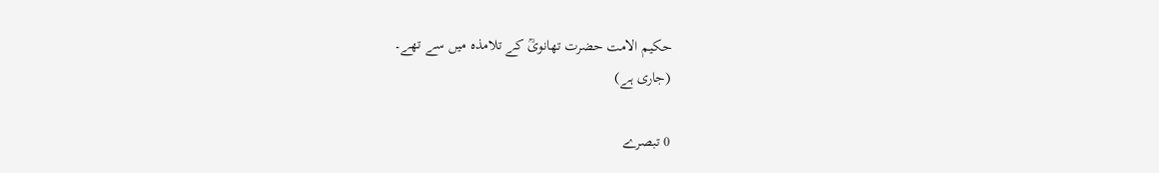حکیم الامت حضرت تھانویؒ کے تلامذہ میں سے تھے۔
(جاری ہے)

0 تبصرے